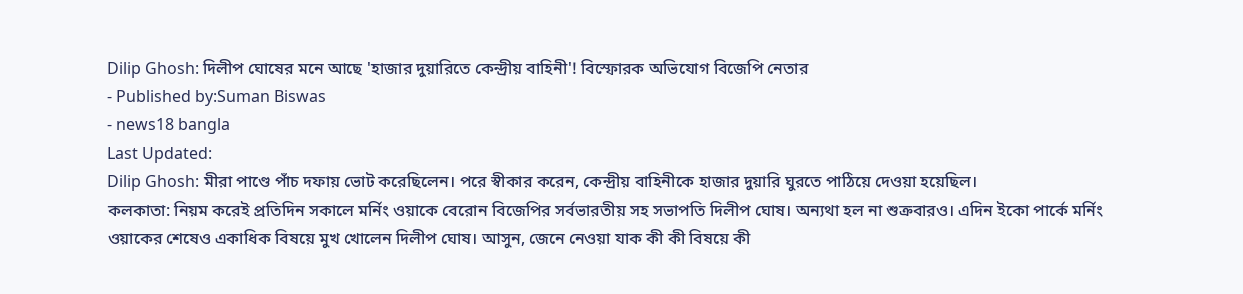Dilip Ghosh: দিলীপ ঘোষের মনে আছে 'হাজার দুয়ারিতে কেন্দ্রীয় বাহিনী'! বিস্ফোরক অভিযোগ বিজেপি নেতার
- Published by:Suman Biswas
- news18 bangla
Last Updated:
Dilip Ghosh: মীরা পাণ্ডে পাঁচ দফায় ভোট করেছিলেন। পরে স্বীকার করেন, কেন্দ্রীয় বাহিনীকে হাজার দুয়ারি ঘুরতে পাঠিয়ে দেওয়া হয়েছিল।
কলকাতা: নিয়ম করেই প্রতিদিন সকালে মর্নিং ওয়াকে বেরোন বিজেপির সর্বভারতীয় সহ সভাপতি দিলীপ ঘোষ। অন্যথা হল না শুক্রবারও। এদিন ইকো পার্কে মর্নিং ওয়াকের শেষেও একাধিক বিষয়ে মুখ খোলেন দিলীপ ঘোষ। আসুন, জেনে নেওয়া যাক কী কী বিষয়ে কী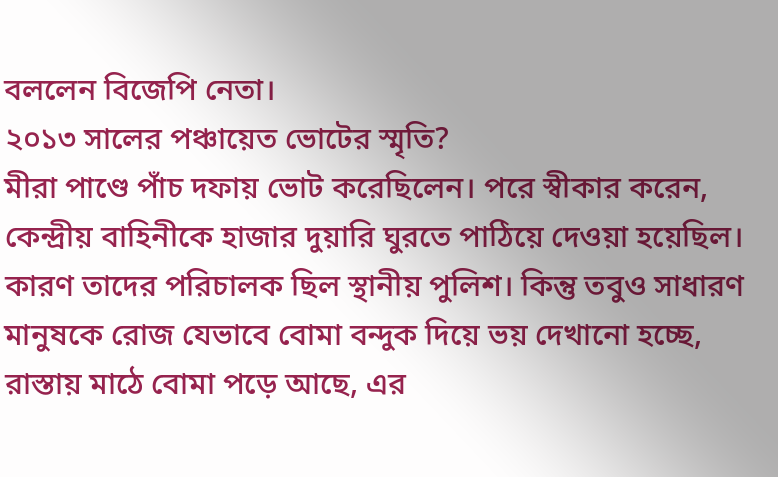বললেন বিজেপি নেতা।
২০১৩ সালের পঞ্চায়েত ভোটের স্মৃতি?
মীরা পাণ্ডে পাঁচ দফায় ভোট করেছিলেন। পরে স্বীকার করেন, কেন্দ্রীয় বাহিনীকে হাজার দুয়ারি ঘুরতে পাঠিয়ে দেওয়া হয়েছিল। কারণ তাদের পরিচালক ছিল স্থানীয় পুলিশ। কিন্তু তবুও সাধারণ মানুষকে রোজ যেভাবে বোমা বন্দুক দিয়ে ভয় দেখানো হচ্ছে, রাস্তায় মাঠে বোমা পড়ে আছে, এর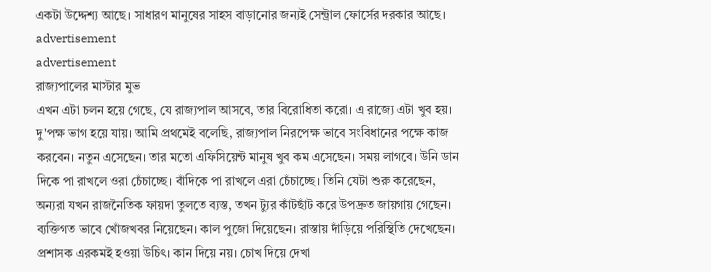একটা উদ্দেশ্য আছে। সাধারণ মানুষের সাহস বাড়ানোর জন্যই সেন্ট্রাল ফোর্সের দরকার আছে।
advertisement
advertisement
রাজ্যপালের মাস্টার মুভ
এখন এটা চলন হয়ে গেছে, যে রাজ্যপাল আসবে, তার বিরোধিতা করো। এ রাজ্যে এটা খুব হয়। দু'পক্ষ ভাগ হয়ে যায়। আমি প্রথমেই বলেছি, রাজ্যপাল নিরপেক্ষ ভাবে সংবিধানের পক্ষে কাজ করবেন। নতুন এসেছেন। তার মতো এফিসিয়েন্ট মানুষ খুব কম এসেছেন। সময় লাগবে। উনি ডান দিকে পা রাখলে ওরা চেঁচাচ্ছে। বাঁদিকে পা রাখলে এরা চেঁচাচ্ছে। তিনি যেটা শুরু করেছেন, অন্যরা যখন রাজনৈতিক ফায়দা তুলতে ব্যস্ত, তখন ট্যুর কাঁটছাঁট করে উপদ্রুত জায়গায় গেছেন। ব্যক্তিগত ভাবে খোঁজখবর নিয়েছেন। কাল পুজো দিয়েছেন। রাস্তায় দাঁড়িয়ে পরিস্থিতি দেখেছেন। প্রশাসক এরকমই হওয়া উচিৎ। কান দিয়ে নয়। চোখ দিয়ে দেখা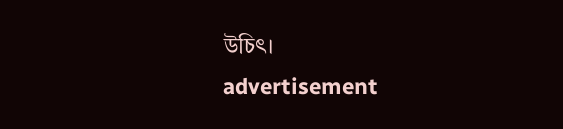উচিৎ।
advertisement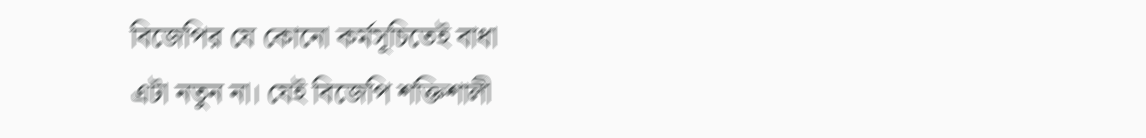বিজেপির যে কোনো কর্মসূচিতেই বাধা
এটা নতুন না। যেই বিজেপি শক্তিশালী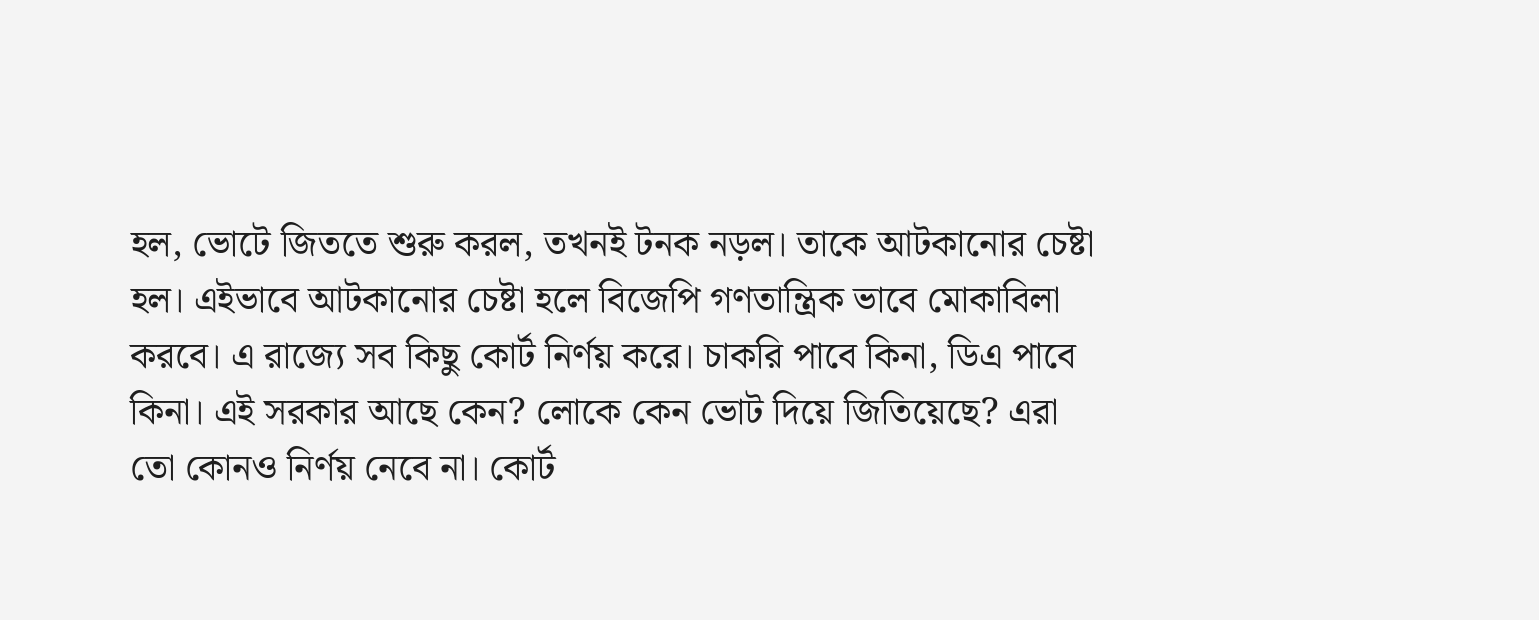হল, ভোটে জিততে শুরু করল, তখনই টনক নড়ল। তাকে আটকানোর চেষ্টা হল। এইভাবে আটকানোর চেষ্টা হলে বিজেপি গণতান্ত্রিক ভাবে মোকাবিলা করবে। এ রাজ্যে সব কিছু কোর্ট নির্ণয় করে। চাকরি পাবে কিনা, ডিএ পাবে কিনা। এই সরকার আছে কেন? লোকে কেন ভোট দিয়ে জিতিয়েছে? এরা তো কোনও নির্ণয় নেবে না। কোর্ট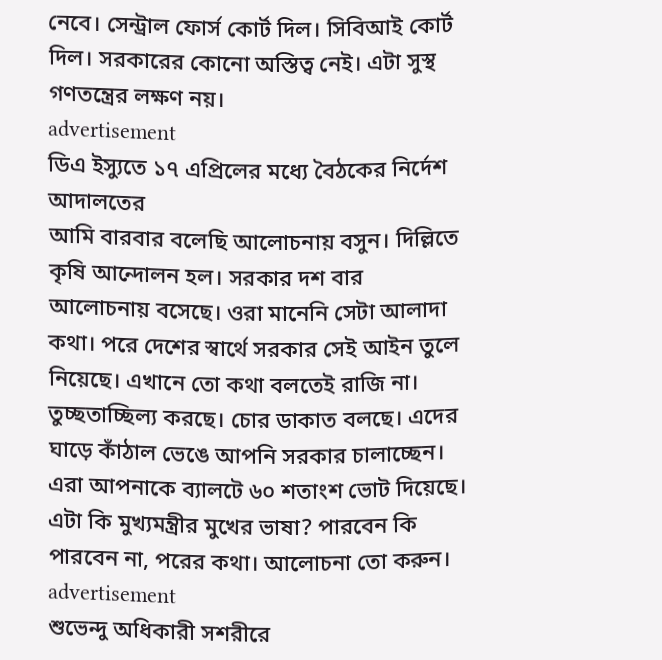নেবে। সেন্ট্রাল ফোর্স কোর্ট দিল। সিবিআই কোর্ট দিল। সরকারের কোনো অস্তিত্ব নেই। এটা সুস্থ গণতন্ত্রের লক্ষণ নয়।
advertisement
ডিএ ইস্যুতে ১৭ এপ্রিলের মধ্যে বৈঠকের নির্দেশ আদালতের
আমি বারবার বলেছি আলোচনায় বসুন। দিল্লিতে কৃষি আন্দোলন হল। সরকার দশ বার আলোচনায় বসেছে। ওরা মানেনি সেটা আলাদা কথা। পরে দেশের স্বার্থে সরকার সেই আইন তুলে নিয়েছে। এখানে তো কথা বলতেই রাজি না। তুচ্ছতাচ্ছিল্য করছে। চোর ডাকাত বলছে। এদের ঘাড়ে কাঁঠাল ভেঙে আপনি সরকার চালাচ্ছেন। এরা আপনাকে ব্যালটে ৬০ শতাংশ ভোট দিয়েছে। এটা কি মুখ্যমন্ত্রীর মুখের ভাষা? পারবেন কি পারবেন না, পরের কথা। আলোচনা তো করুন।
advertisement
শুভেন্দু অধিকারী সশরীরে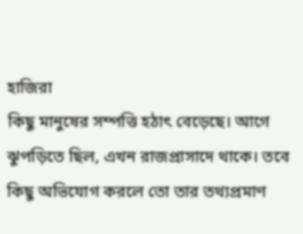হাজিরা
কিছু মানুষের সম্পত্তি হঠাৎ বেড়েছে। আগে ঝুপড়িতে ছিল, এখন রাজপ্রাসাদে থাকে। তবে কিছু অভিযোগ করলে তো তার তথ্যপ্রমাণ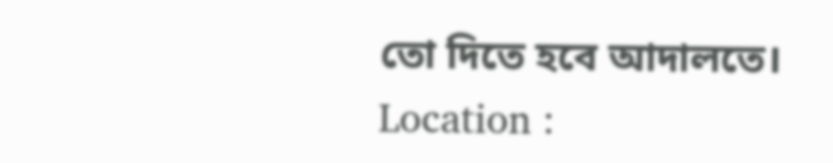তো দিতে হবে আদালতে।
Location :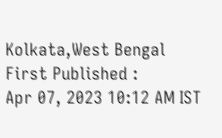Kolkata,West Bengal
First Published :
Apr 07, 2023 10:12 AM IST